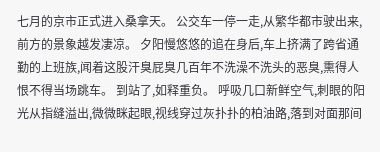七月的京市正式进入桑拿天。 公交车一停一走,从繁华都市驶出来,前方的景象越发凄凉。 夕阳慢悠悠的追在身后,车上挤满了跨省通勤的上班族,闻着这股汗臭屁臭几百年不洗澡不洗头的恶臭,熏得人恨不得当场跳车。 到站了,如释重负。 呼吸几口新鲜空气,刺眼的阳光从指缝溢出,微微眯起眼,视线穿过灰扑扑的柏油路,落到对面那间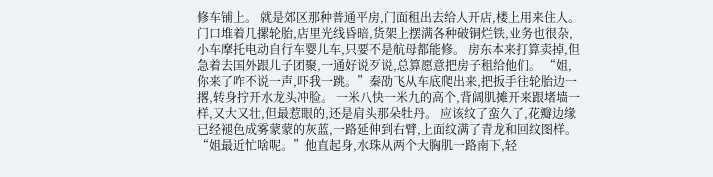修车铺上。 就是郊区那种普通平房,门面租出去给人开店,楼上用来住人。 门口堆着几摞轮胎,店里光线昏暗,货架上摆满各种破铜烂铁,业务也很杂,小车摩托电动自行车婴儿车,只要不是航母都能修。 房东本来打算卖掉,但急着去国外跟儿子团聚,一通好说歹说,总算愿意把房子租给他们。 “姐,你来了咋不说一声,吓我一跳。”秦劭飞从车底爬出来,把扳手往轮胎边一撂,转身拧开水龙头冲脸。 一米八快一米九的高个,背阔肌摊开来跟堵墙一样,又大又壮,但最惹眼的,还是肩头那朵牡丹。 应该纹了蛮久了,花瓣边缘已经褪色成雾蒙蒙的灰蓝,一路延伸到右臂,上面纹满了青龙和回纹图样。 “姐最近忙啥呢。”他直起身,水珠从两个大胸肌一路南下,轻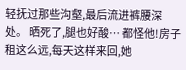轻抚过那些沟壑,最后流进裤腰深处。 晒死了,腿也好酸… 都怪他!房子租这么远,每天这样来回,她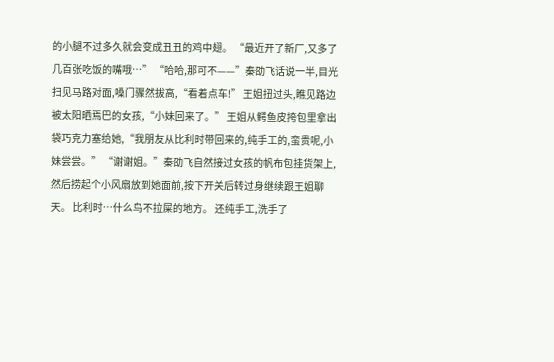的小腿不过多久就会变成丑丑的鸡中翅。 “最近开了新厂,又多了几百张吃饭的嘴哦…” “哈哈,那可不——”秦劭飞话说一半,目光扫见马路对面,嗓门骤然拔高,“看着点车!” 王姐扭过头,瞧见路边被太阳晒焉巴的女孩,“小妹回来了。” 王姐从鳄鱼皮挎包里拿出袋巧克力塞给她,“我朋友从比利时带回来的,纯手工的,蛮贵呢,小妹尝尝。” “谢谢姐。”秦劭飞自然接过女孩的帆布包挂货架上,然后捞起个小风扇放到她面前,按下开关后转过身继续跟王姐聊天。 比利时…什么鸟不拉屎的地方。 还纯手工,洗手了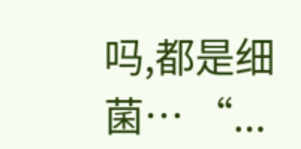吗,都是细菌… “...